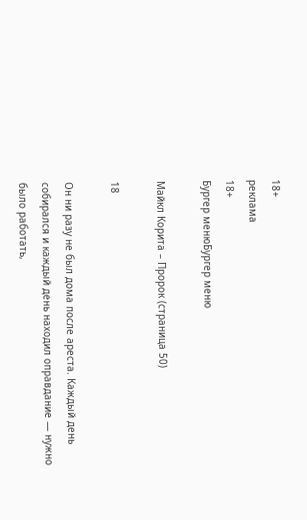18+
реклама
18+
Бургер менюБургер меню

Майкл Корита – Пророк (страница 50)

18

Он ни разу не был дома после ареста. Каждый день собирался и каждый день находил оправдание — нужно было работать,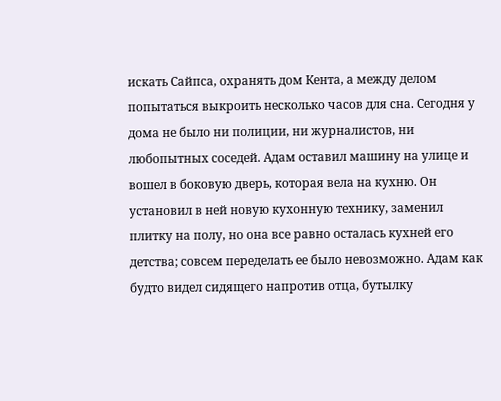искать Сайпса, охранять дом Кента, а между делом попытаться выкроить несколько часов для сна. Сегодня у дома не было ни полиции, ни журналистов, ни любопытных соседей. Адам оставил машину на улице и вошел в боковую дверь, которая вела на кухню. Он установил в ней новую кухонную технику, заменил плитку на полу, но она все равно осталась кухней его детства; совсем переделать ее было невозможно. Адам как будто видел сидящего напротив отца, бутылку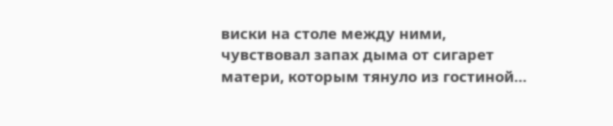виски на столе между ними, чувствовал запах дыма от сигарет матери, которым тянуло из гостиной…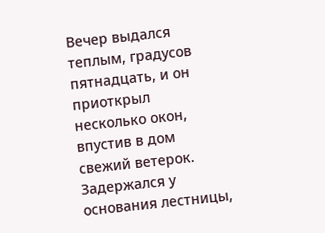Вечер выдался теплым, градусов пятнадцать, и он приоткрыл несколько окон, впустив в дом свежий ветерок. Задержался у основания лестницы,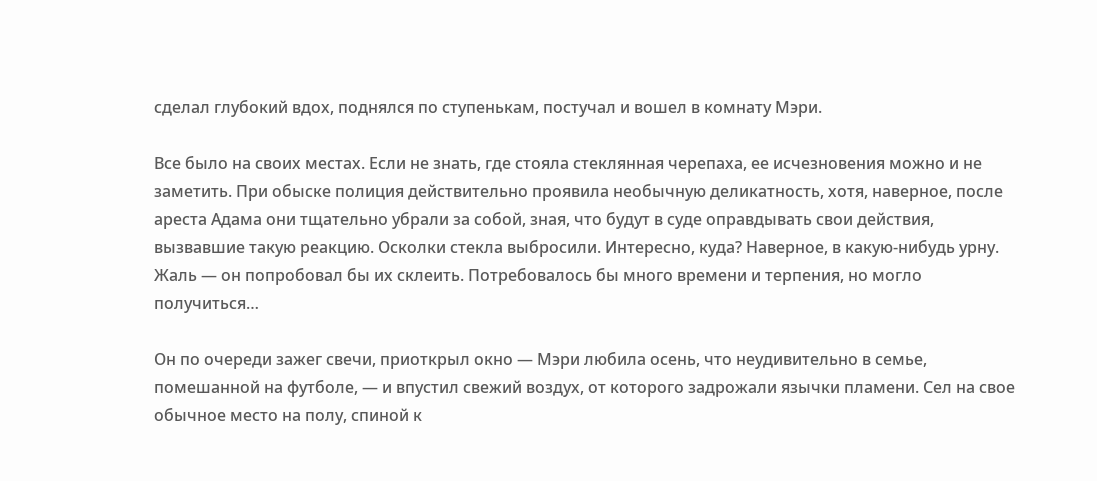сделал глубокий вдох, поднялся по ступенькам, постучал и вошел в комнату Мэри.

Все было на своих местах. Если не знать, где стояла стеклянная черепаха, ее исчезновения можно и не заметить. При обыске полиция действительно проявила необычную деликатность, хотя, наверное, после ареста Адама они тщательно убрали за собой, зная, что будут в суде оправдывать свои действия, вызвавшие такую реакцию. Осколки стекла выбросили. Интересно, куда? Наверное, в какую-нибудь урну. Жаль — он попробовал бы их склеить. Потребовалось бы много времени и терпения, но могло получиться…

Он по очереди зажег свечи, приоткрыл окно — Мэри любила осень, что неудивительно в семье, помешанной на футболе, — и впустил свежий воздух, от которого задрожали язычки пламени. Сел на свое обычное место на полу, спиной к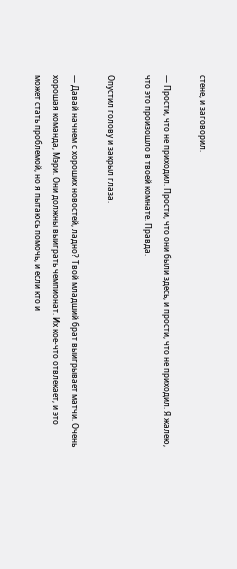стене, и заговорил.

— Прости, что не приходил. Прости, что они были здесь, и прости, что не приходил. Я жалею, что это произошло в твоей комнате. Правда.

Опустил голову и закрыл глаза.

— Давай начнем с хороших новостей, ладно? Твой младший брат выигрывает матчи. Очень хорошая команда, Мэри. Они должны выиграть чемпионат. Их кое-что отвлекает, и это может стать проблемой, но я пытаюсь помочь, и если кто и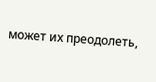может их преодолеть,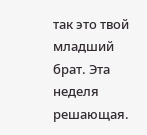так это твой младший брат. Эта неделя решающая.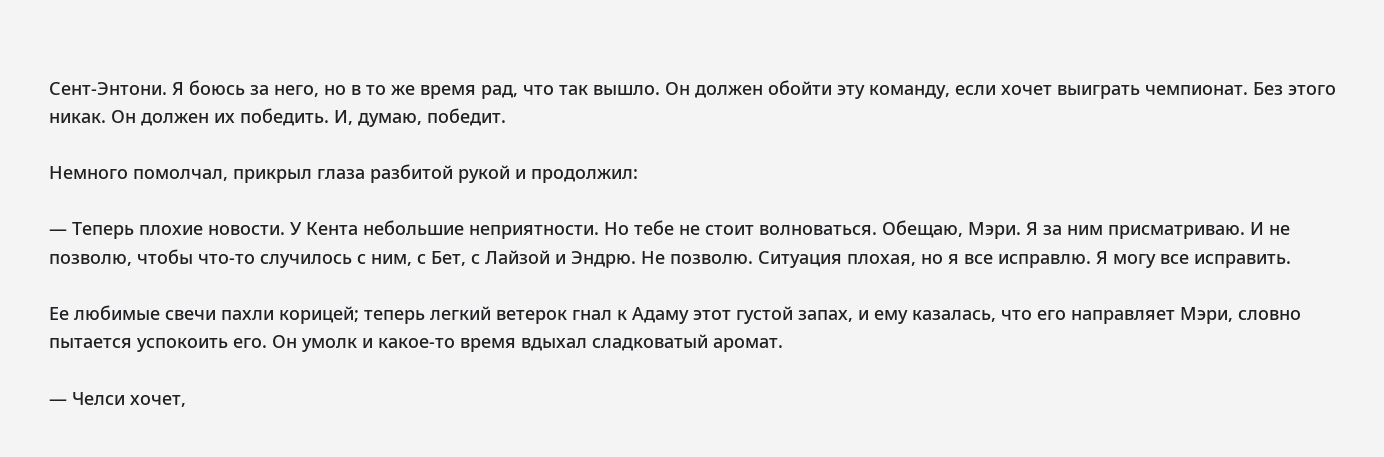Сент-Энтони. Я боюсь за него, но в то же время рад, что так вышло. Он должен обойти эту команду, если хочет выиграть чемпионат. Без этого никак. Он должен их победить. И, думаю, победит.

Немного помолчал, прикрыл глаза разбитой рукой и продолжил:

— Теперь плохие новости. У Кента небольшие неприятности. Но тебе не стоит волноваться. Обещаю, Мэри. Я за ним присматриваю. И не позволю, чтобы что-то случилось с ним, с Бет, с Лайзой и Эндрю. Не позволю. Ситуация плохая, но я все исправлю. Я могу все исправить.

Ее любимые свечи пахли корицей; теперь легкий ветерок гнал к Адаму этот густой запах, и ему казалась, что его направляет Мэри, словно пытается успокоить его. Он умолк и какое-то время вдыхал сладковатый аромат.

— Челси хочет,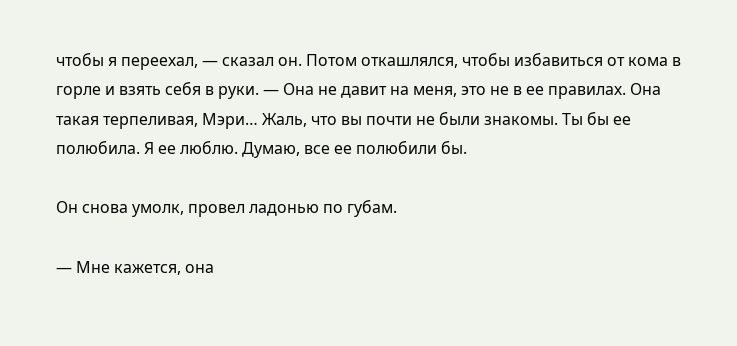чтобы я переехал, — сказал он. Потом откашлялся, чтобы избавиться от кома в горле и взять себя в руки. — Она не давит на меня, это не в ее правилах. Она такая терпеливая, Мэри… Жаль, что вы почти не были знакомы. Ты бы ее полюбила. Я ее люблю. Думаю, все ее полюбили бы.

Он снова умолк, провел ладонью по губам.

— Мне кажется, она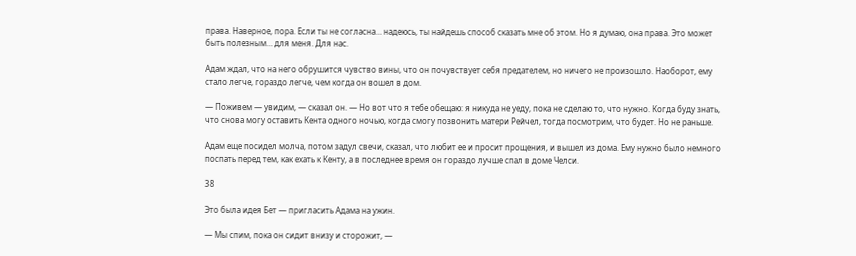права. Наверное, пора. Если ты не согласна… надеюсь, ты найдешь способ сказать мне об этом. Но я думаю, она права. Это может быть полезным… для меня. Для нас.

Адам ждал, что на него обрушится чувство вины, что он почувствует себя предателем, но ничего не произошло. Наоборот, ему стало легче, гораздо легче, чем когда он вошел в дом.

— Поживем — увидим, — сказал он. — Но вот что я тебе обещаю: я никуда не уеду, пока не сделаю то, что нужно. Когда буду знать, что снова могу оставить Кента одного ночью, когда смогу позвонить матери Рейчел, тогда посмотрим, что будет. Но не раньше.

Адам еще посидел молча, потом задул свечи, сказал, что любит ее и просит прощения, и вышел из дома. Ему нужно было немного поспать перед тем, как ехать к Кенту, а в последнее время он гораздо лучше спал в доме Челси.

38

Это была идея Бет — пригласить Адама на ужин.

— Мы спим, пока он сидит внизу и сторожит, —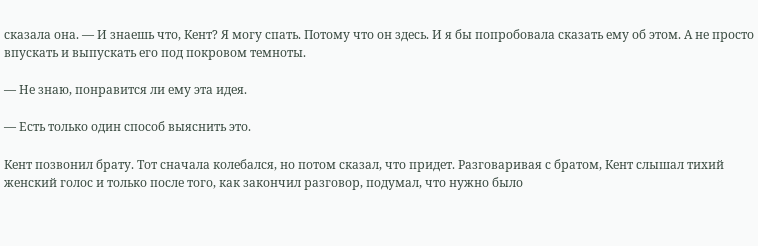сказала она. — И знаешь что, Кент? Я могу спать. Потому что он здесь. И я бы попробовала сказать ему об этом. А не просто впускать и выпускать его под покровом темноты.

— Не знаю, понравится ли ему эта идея.

— Есть только один способ выяснить это.

Кент позвонил брату. Тот сначала колебался, но потом сказал, что придет. Разговаривая с братом, Кент слышал тихий женский голос и только после того, как закончил разговор, подумал, что нужно было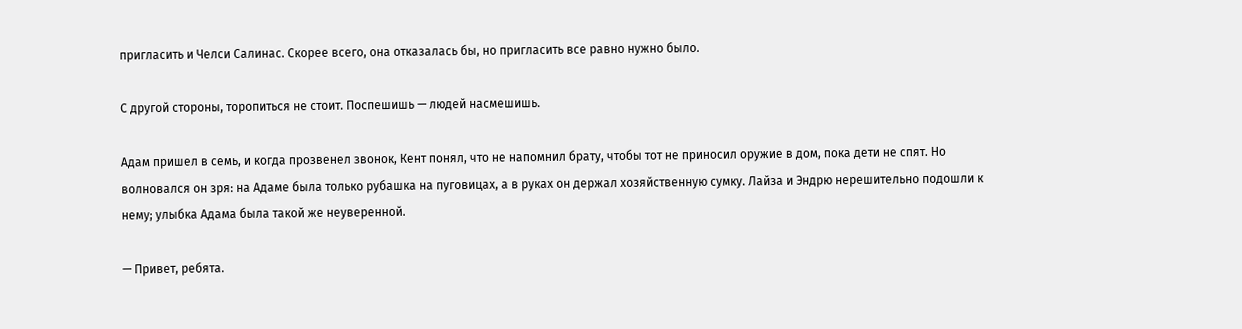пригласить и Челси Салинас. Скорее всего, она отказалась бы, но пригласить все равно нужно было.

С другой стороны, торопиться не стоит. Поспешишь — людей насмешишь.

Адам пришел в семь, и когда прозвенел звонок, Кент понял, что не напомнил брату, чтобы тот не приносил оружие в дом, пока дети не спят. Но волновался он зря: на Адаме была только рубашка на пуговицах, а в руках он держал хозяйственную сумку. Лайза и Эндрю нерешительно подошли к нему; улыбка Адама была такой же неуверенной.

— Привет, ребята.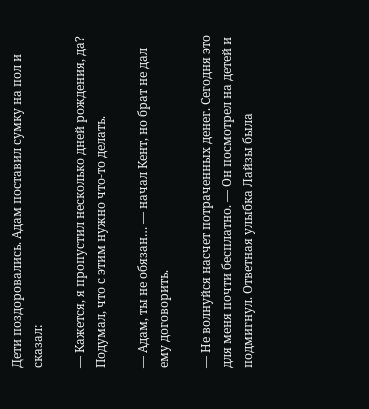Дети поздоровались. Адам поставил сумку на пол и сказал:

— Кажется, я пропустил несколько дней рождения, да? Подумал, что с этим нужно что-то делать.

— Адам, ты не обязан… — начал Кент, но брат не дал ему договорить.

— Не волнуйся насчет потраченных денег. Сегодня это для меня почти бесплатно. — Он посмотрел на детей и подмигнул. Ответная улыбка Лайзы была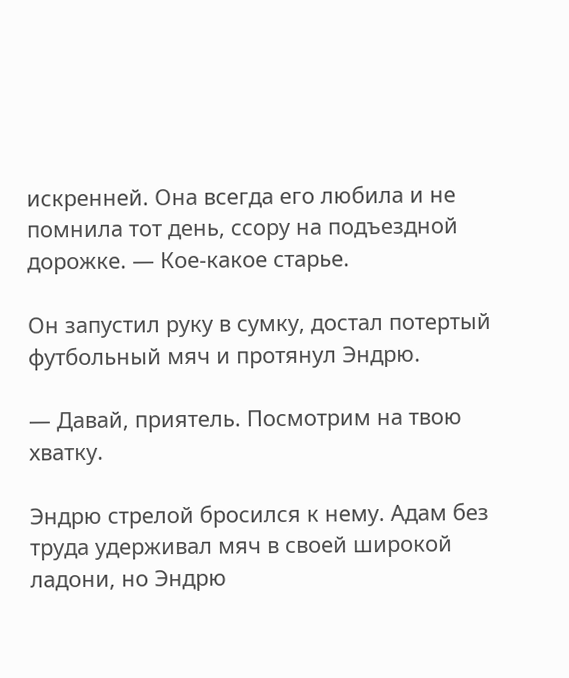искренней. Она всегда его любила и не помнила тот день, ссору на подъездной дорожке. — Кое-какое старье.

Он запустил руку в сумку, достал потертый футбольный мяч и протянул Эндрю.

— Давай, приятель. Посмотрим на твою хватку.

Эндрю стрелой бросился к нему. Адам без труда удерживал мяч в своей широкой ладони, но Эндрю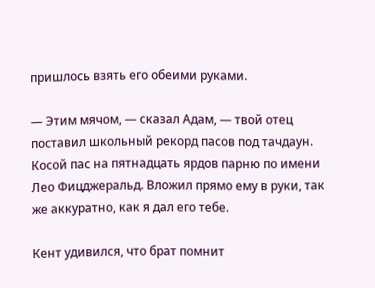пришлось взять его обеими руками.

— Этим мячом, — сказал Адам, — твой отец поставил школьный рекорд пасов под тачдаун. Косой пас на пятнадцать ярдов парню по имени Лео Фицджеральд. Вложил прямо ему в руки, так же аккуратно, как я дал его тебе.

Кент удивился, что брат помнит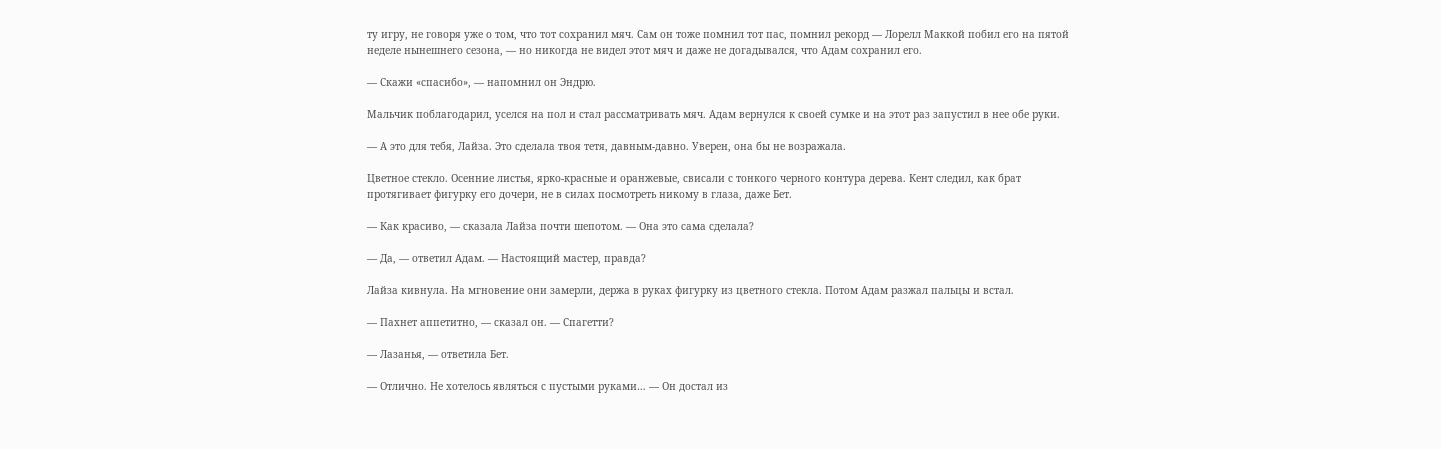ту игру, не говоря уже о том, что тот сохранил мяч. Сам он тоже помнил тот пас, помнил рекорд — Лорелл Маккой побил его на пятой неделе нынешнего сезона, — но никогда не видел этот мяч и даже не догадывался, что Адам сохранил его.

— Скажи «спасибо», — напомнил он Эндрю.

Мальчик поблагодарил, уселся на пол и стал рассматривать мяч. Адам вернулся к своей сумке и на этот раз запустил в нее обе руки.

— А это для тебя, Лайза. Это сделала твоя тетя, давным-давно. Уверен, она бы не возражала.

Цветное стекло. Осенние листья, ярко-красные и оранжевые, свисали с тонкого черного контура дерева. Кент следил, как брат протягивает фигурку его дочери, не в силах посмотреть никому в глаза, даже Бет.

— Как красиво, — сказала Лайза почти шепотом. — Она это сама сделала?

— Да, — ответил Адам. — Настоящий мастер, правда?

Лайза кивнула. На мгновение они замерли, держа в руках фигурку из цветного стекла. Потом Адам разжал пальцы и встал.

— Пахнет аппетитно, — сказал он. — Спагетти?

— Лазанья, — ответила Бет.

— Отлично. Не хотелось являться с пустыми руками… — Он достал из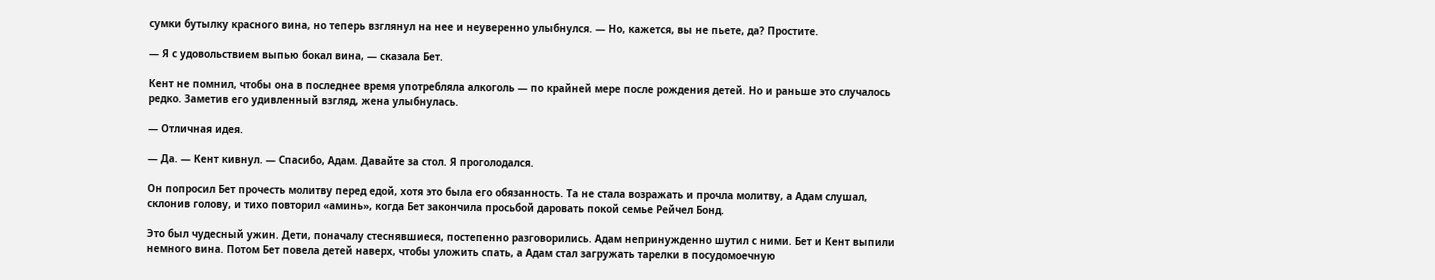сумки бутылку красного вина, но теперь взглянул на нее и неуверенно улыбнулся. — Но, кажется, вы не пьете, да? Простите.

— Я с удовольствием выпью бокал вина, — сказала Бет.

Кент не помнил, чтобы она в последнее время употребляла алкоголь — по крайней мере после рождения детей. Но и раньше это случалось редко. Заметив его удивленный взгляд, жена улыбнулась.

— Отличная идея.

— Да. — Кент кивнул. — Спасибо, Адам. Давайте за стол. Я проголодался.

Он попросил Бет прочесть молитву перед едой, хотя это была его обязанность. Та не стала возражать и прочла молитву, а Адам слушал, склонив голову, и тихо повторил «аминь», когда Бет закончила просьбой даровать покой семье Рейчел Бонд.

Это был чудесный ужин. Дети, поначалу стеснявшиеся, постепенно разговорились. Адам непринужденно шутил с ними. Бет и Кент выпили немного вина. Потом Бет повела детей наверх, чтобы уложить спать, а Адам стал загружать тарелки в посудомоечную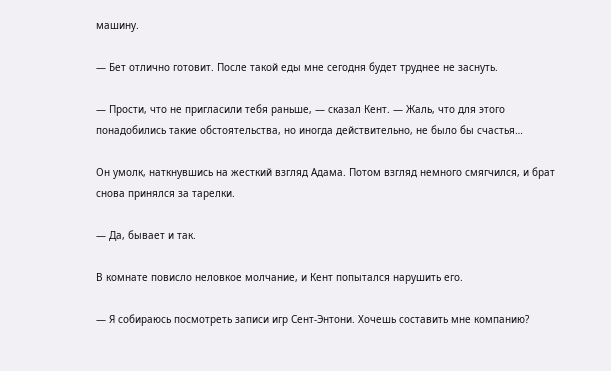машину.

— Бет отлично готовит. После такой еды мне сегодня будет труднее не заснуть.

— Прости, что не пригласили тебя раньше, — сказал Кент. — Жаль, что для этого понадобились такие обстоятельства, но иногда действительно, не было бы счастья…

Он умолк, наткнувшись на жесткий взгляд Адама. Потом взгляд немного смягчился, и брат снова принялся за тарелки.

— Да, бывает и так.

В комнате повисло неловкое молчание, и Кент попытался нарушить его.

— Я собираюсь посмотреть записи игр Сент-Энтони. Хочешь составить мне компанию?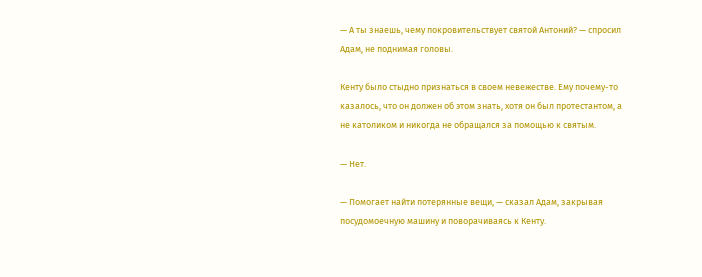— А ты знаешь, чему покровительствует святой Антоний? — спросил Адам, не поднимая головы.

Кенту было стыдно признаться в своем невежестве. Ему почему-то казалось, что он должен об этом знать, хотя он был протестантом, а не католиком и никогда не обращался за помощью к святым.

— Нет.

— Помогает найти потерянные вещи, — сказал Адам, закрывая посудомоечную машину и поворачиваясь к Кенту.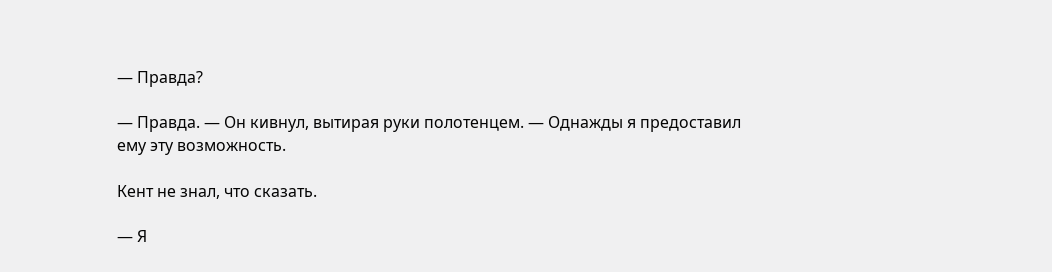— Правда?

— Правда. — Он кивнул, вытирая руки полотенцем. — Однажды я предоставил ему эту возможность.

Кент не знал, что сказать.

— Я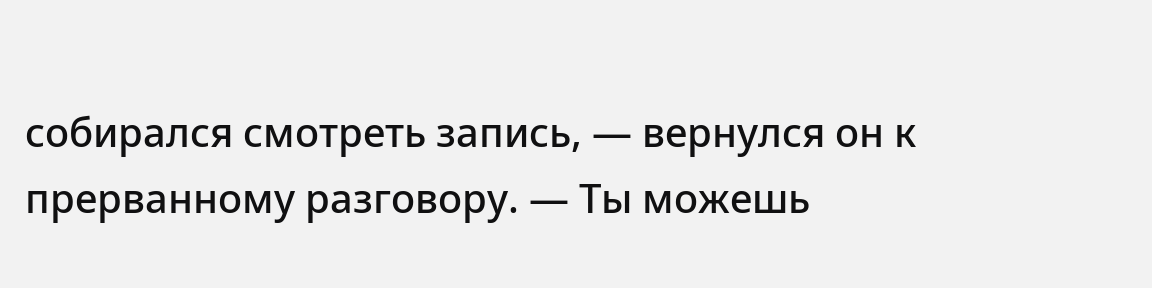собирался смотреть запись, — вернулся он к прерванному разговору. — Ты можешь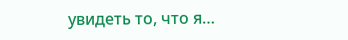увидеть то, что я…